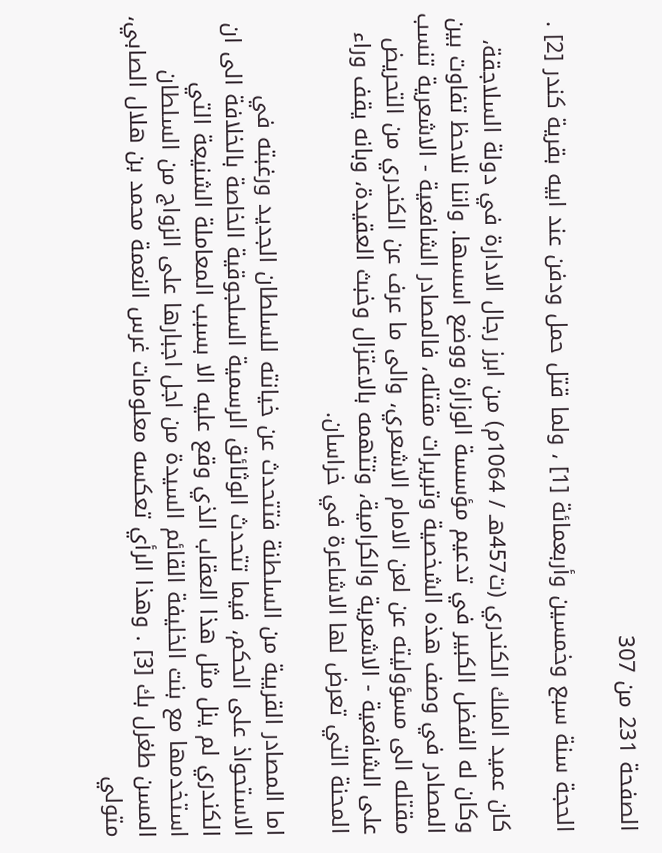الصفحة 231 من 307

الحجة سنة سبع وخمسين وأربعمائة [1] ، ولما قتل حمل ودفن عند ابيه بقرية كندر [2] .

كان عميد الملك الكندري (ت457هـ / 1064م) من ابرز رجال الادارة في دولة السلاجقة، وكان له الفضل الكبير في تدعيم مؤسسة الوزارة ووضع اسسها. واننا نلاحظ تفاوت بين المصادر في وصف هذه الشخصية وتبريرات مقتله، فالمصادر الشافعية - الاشعرية تنسب مقتله الى مسؤوليته عن لعن الامام الاشعري، والى ما عرف عن الكندري من التحريض على الشافعية - الاشعرية والكرامية، وتتهمه بالاعتزال وخبث العقيدة، وبانه يقف وراء المحنة التي تعرض لها الاشاعرة في خراسان.

اما المصادر القريبة من السلطنة فتتحدث عن خيانته للسلطان الجديد ورغبته في الاستحواذ على الحكم، فيما تتحدث الوثائق الرسمية السلجوقية الخاصة بالخلافة الى ان الكندري لم ينل مثل هذا العقاب الذي وقع عليه الا بسبب المعاملة الشنيعة التي استخدمها مع بنت الخليفة القائم السيدة من اجل اجبارها على الزواج من السلطان المسن طغرل بك [3] . وهذا الرأي تعكسه معلومات غرس النعمة محمد بن هلال الصابي، متولي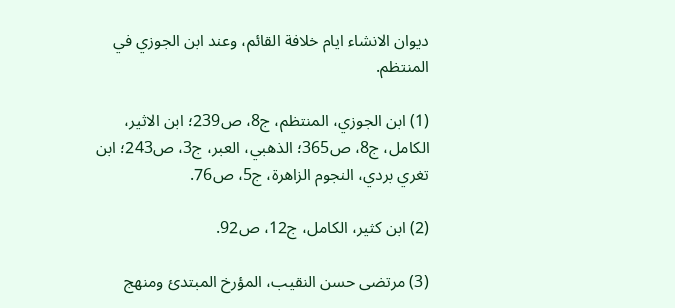ديوان الانشاء ايام خلافة القائم، وعند ابن الجوزي في المنتظم.

(1) ابن الجوزي، المنتظم، ج8، ص239؛ ابن الاثير، الكامل، ج8، ص365؛ الذهبي، العبر، ج3، ص243؛ ابن تغري بردي، النجوم الزاهرة، ج5، ص76.

(2) ابن كثير، الكامل، ج12، ص92.

(3) مرتضى حسن النقيب، المؤرخ المبتدئ ومنهج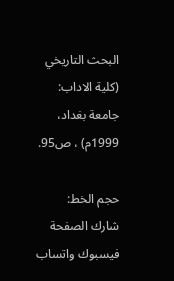البحث التاريخي (كلية الاداب: جامعة بغداد، 1999م) ، ص95.

حجم الخط:
شارك الصفحة
فيسبوك واتساب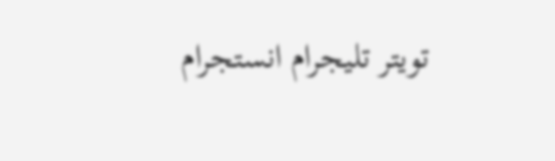تويتر تليجرام انستجرام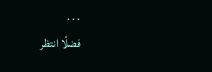. . .
فضلًا انتظر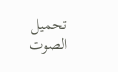تحميل الصوت